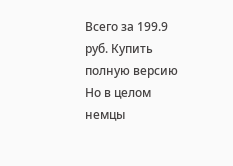Всего за 199.9 руб. Купить полную версию
Но в целом немцы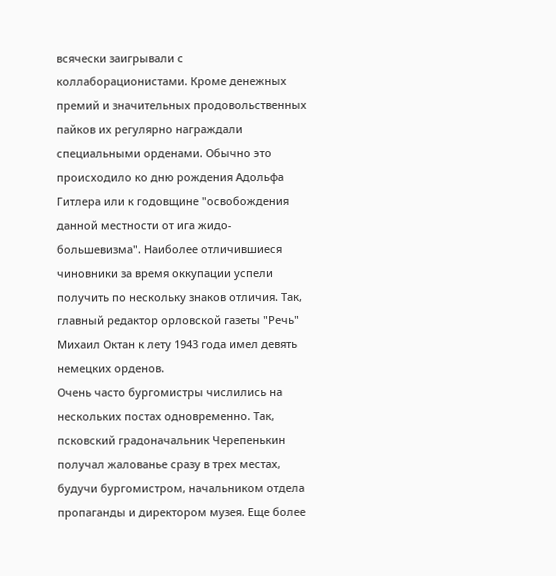всячески заигрывали с коллаборационистами. Кроме денежных премий и значительных продовольственных пайков их регулярно награждали специальными орденами. Обычно это происходило ко дню рождения Адольфа Гитлера или к годовщине "освобождения данной местности от ига жидо-большевизма". Наиболее отличившиеся чиновники за время оккупации успели получить по нескольку знаков отличия. Так, главный редактор орловской газеты "Речь" Михаил Октан к лету 1943 года имел девять немецких орденов.
Очень часто бургомистры числились на нескольких постах одновременно. Так, псковский градоначальник Черепенькин получал жалованье сразу в трех местах, будучи бургомистром, начальником отдела пропаганды и директором музея. Еще более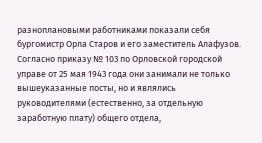разноплановыми работниками показали себя бургомистр Орла Старов и его заместитель Алафузов. Согласно приказу № 103 по Орловской городской управе от 25 мая 1943 года они занимали не только вышеуказанные посты, но и являлись руководителями (естественно, за отдельную заработную плату) общего отдела,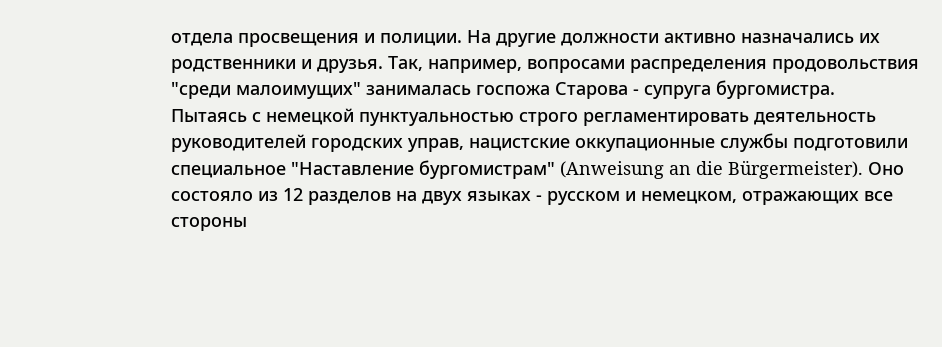отдела просвещения и полиции. На другие должности активно назначались их родственники и друзья. Так, например, вопросами распределения продовольствия "среди малоимущих" занималась госпожа Старова - супруга бургомистра.
Пытаясь с немецкой пунктуальностью строго регламентировать деятельность руководителей городских управ, нацистские оккупационные службы подготовили специальное "Наставление бургомистрам" (Anweisung an die Bürgermeister). Оно состояло из 12 разделов на двух языках - русском и немецком, отражающих все стороны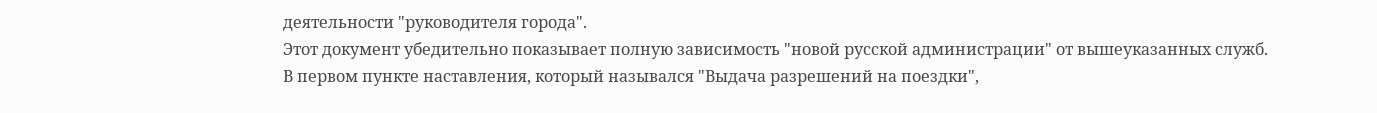деятельности "руководителя города".
Этот документ убедительно показывает полную зависимость "новой русской администрации" от вышеуказанных служб.
В первом пункте наставления, который назывался "Выдача разрешений на поездки",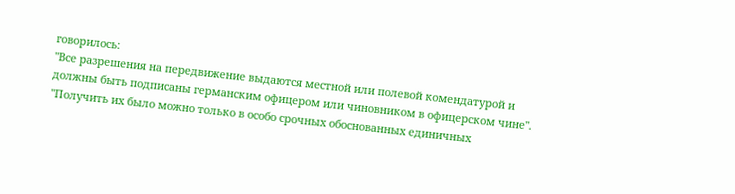говорилось:
"Все разрешения на передвижение выдаются местной или полевой комендатурой и должны быть подписаны германским офицером или чиновником в офицерском чине".
"Получить их было можно только в особо срочных обоснованных единичных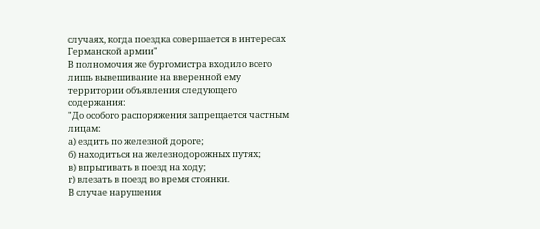случаях, когда поездка совершается в интересах Германской армии"
В полномочия же бургомистра входило всего лишь вывешивание на вверенной ему территории объявления следующего содержания:
"До особого распоряжения запрещается частным лицам:
а) ездить по железной дороге;
б) находиться на железнодорожных путях;
в) впрыгивать в поезд на ходу;
г) влезать в поезд во время стоянки.
В случае нарушения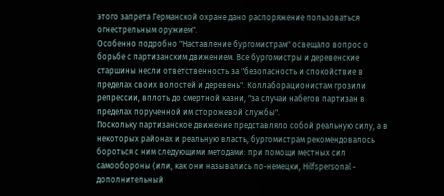этого запрета Германской охране дано распоряжение пользоваться огнестрельным оружием".
Особенно подробно "Наставление бургомистрам" освещало вопрос о борьбе с партизанским движением. Все бургомистры и деревенские старшины несли ответственность за "безопасность и спокойствие в пределах своих волостей и деревень". Коллаборационистам грозили репрессии, вплоть до смертной казни, "за случаи набегов партизан в пределах порученной им сторожевой службы".
Поскольку партизанское движение представляло собой реальную силу, а в некоторых районах и реальную власть, бургомистрам рекомендовалось бороться с ним следующими методами: при помощи местных сил самообороны (или, как они назывались по-немецки, Hilfspersonal - дополнительный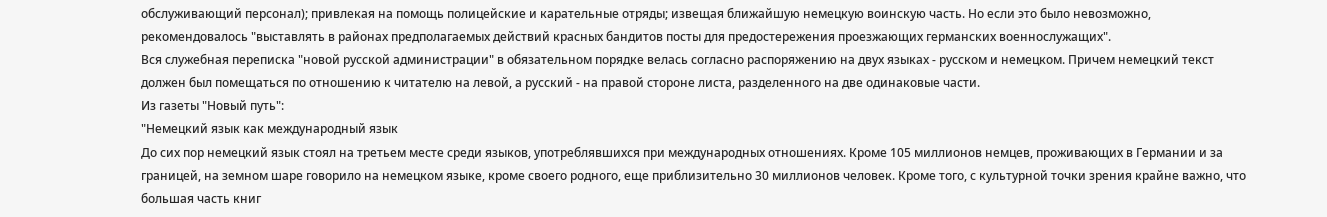обслуживающий персонал); привлекая на помощь полицейские и карательные отряды; извещая ближайшую немецкую воинскую часть. Но если это было невозможно, рекомендовалось "выставлять в районах предполагаемых действий красных бандитов посты для предостережения проезжающих германских военнослужащих".
Вся служебная переписка "новой русской администрации" в обязательном порядке велась согласно распоряжению на двух языках - русском и немецком. Причем немецкий текст должен был помещаться по отношению к читателю на левой, а русский - на правой стороне листа, разделенного на две одинаковые части.
Из газеты "Новый путь":
"Немецкий язык как международный язык
До сих пор немецкий язык стоял на третьем месте среди языков, употреблявшихся при международных отношениях. Кроме 105 миллионов немцев, проживающих в Германии и за границей, на земном шаре говорило на немецком языке, кроме своего родного, еще приблизительно 30 миллионов человек. Кроме того, с культурной точки зрения крайне важно, что большая часть книг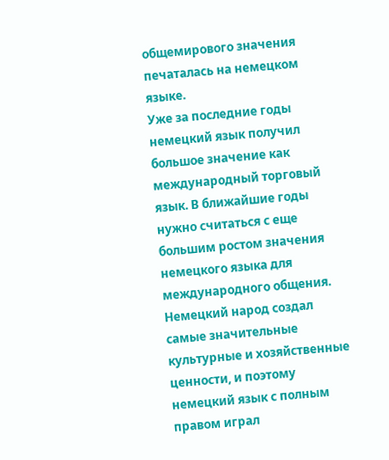общемирового значения печаталась на немецком языке.
Уже за последние годы немецкий язык получил большое значение как международный торговый язык. В ближайшие годы нужно считаться с еще большим ростом значения немецкого языка для международного общения.
Немецкий народ создал самые значительные культурные и хозяйственные ценности, и поэтому немецкий язык с полным правом играл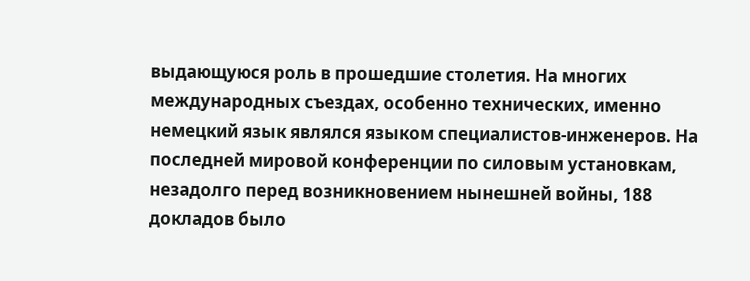выдающуюся роль в прошедшие столетия. На многих международных съездах, особенно технических, именно немецкий язык являлся языком специалистов-инженеров. На последней мировой конференции по силовым установкам, незадолго перед возникновением нынешней войны, 188 докладов было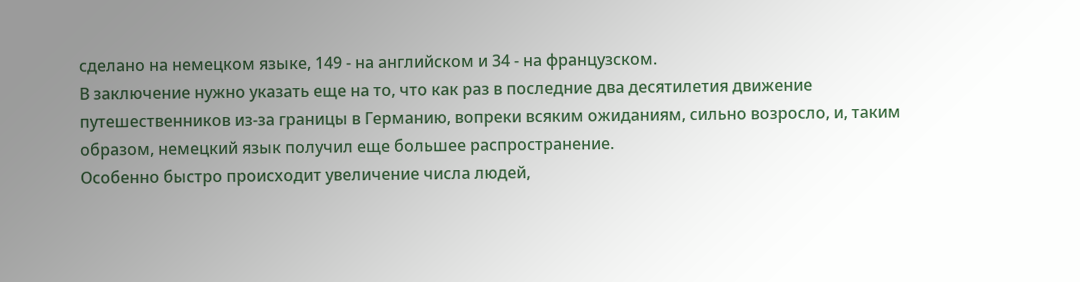сделано на немецком языке, 149 - на английском и 34 - на французском.
В заключение нужно указать еще на то, что как раз в последние два десятилетия движение путешественников из-за границы в Германию, вопреки всяким ожиданиям, сильно возросло, и, таким образом, немецкий язык получил еще большее распространение.
Особенно быстро происходит увеличение числа людей,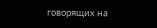говорящих на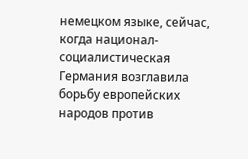немецком языке, сейчас, когда национал-социалистическая Германия возглавила борьбу европейских народов против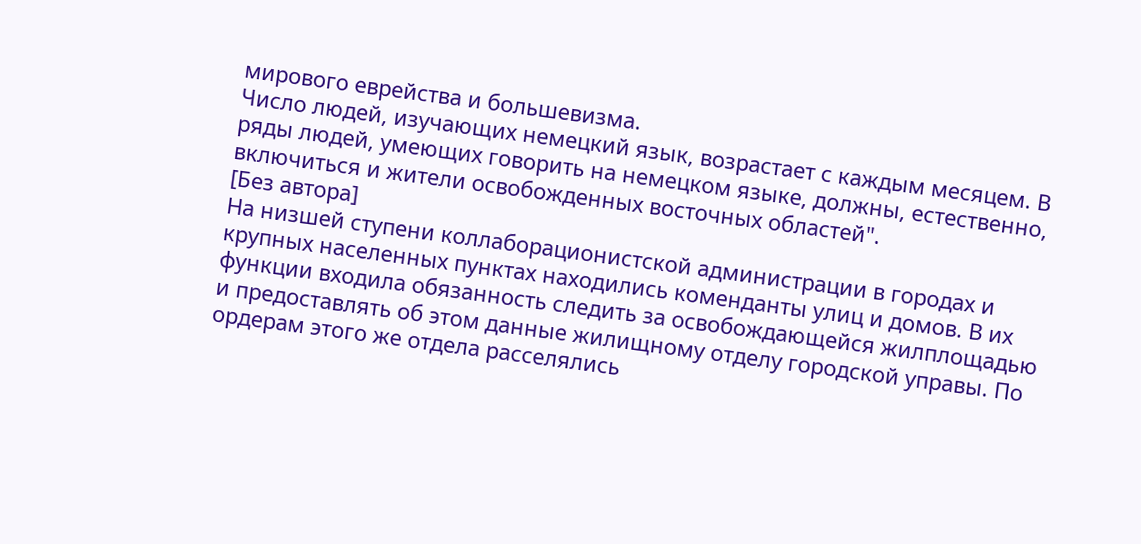мирового еврейства и большевизма.
Число людей, изучающих немецкий язык, возрастает с каждым месяцем. В ряды людей, умеющих говорить на немецком языке, должны, естественно, включиться и жители освобожденных восточных областей".
[Без автора]
На низшей ступени коллаборационистской администрации в городах и крупных населенных пунктах находились коменданты улиц и домов. В их функции входила обязанность следить за освобождающейся жилплощадью и предоставлять об этом данные жилищному отделу городской управы. По ордерам этого же отдела расселялись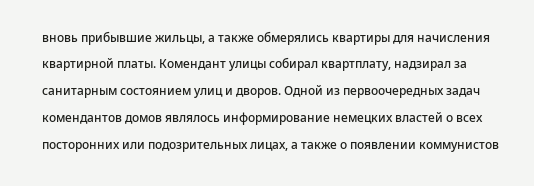вновь прибывшие жильцы, а также обмерялись квартиры для начисления квартирной платы. Комендант улицы собирал квартплату, надзирал за санитарным состоянием улиц и дворов. Одной из первоочередных задач комендантов домов являлось информирование немецких властей о всех посторонних или подозрительных лицах, а также о появлении коммунистов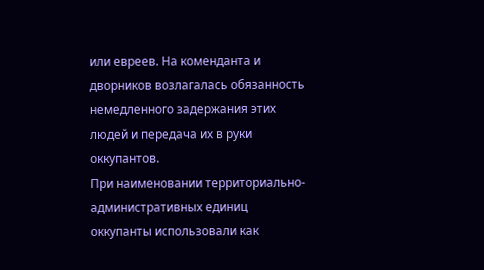или евреев. На коменданта и дворников возлагалась обязанность немедленного задержания этих людей и передача их в руки оккупантов.
При наименовании территориально-административных единиц оккупанты использовали как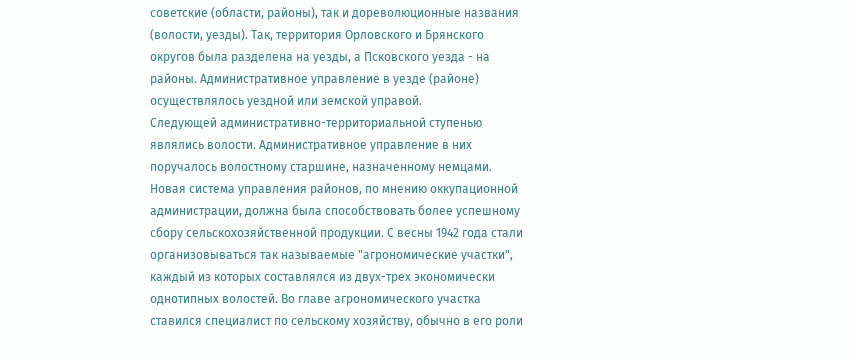советские (области, районы), так и дореволюционные названия (волости, уезды). Так, территория Орловского и Брянского округов была разделена на уезды, а Псковского уезда - на районы. Административное управление в уезде (районе) осуществлялось уездной или земской управой.
Следующей административно-территориальной ступенью являлись волости. Административное управление в них поручалось волостному старшине, назначенному немцами.
Новая система управления районов, по мнению оккупационной администрации, должна была способствовать более успешному сбору сельскохозяйственной продукции. С весны 1942 года стали организовываться так называемые "агрономические участки", каждый из которых составлялся из двух-трех экономически однотипных волостей. Во главе агрономического участка ставился специалист по сельскому хозяйству, обычно в его роли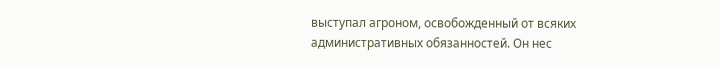выступал агроном, освобожденный от всяких административных обязанностей. Он нес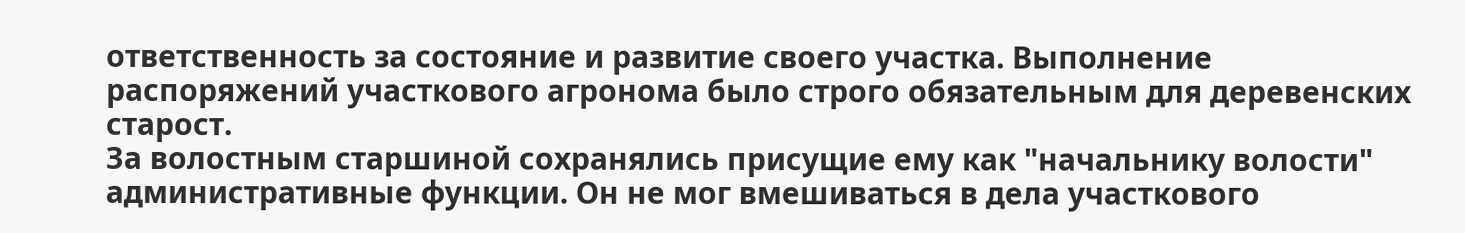ответственность за состояние и развитие своего участка. Выполнение распоряжений участкового агронома было строго обязательным для деревенских старост.
За волостным старшиной сохранялись присущие ему как "начальнику волости" административные функции. Он не мог вмешиваться в дела участкового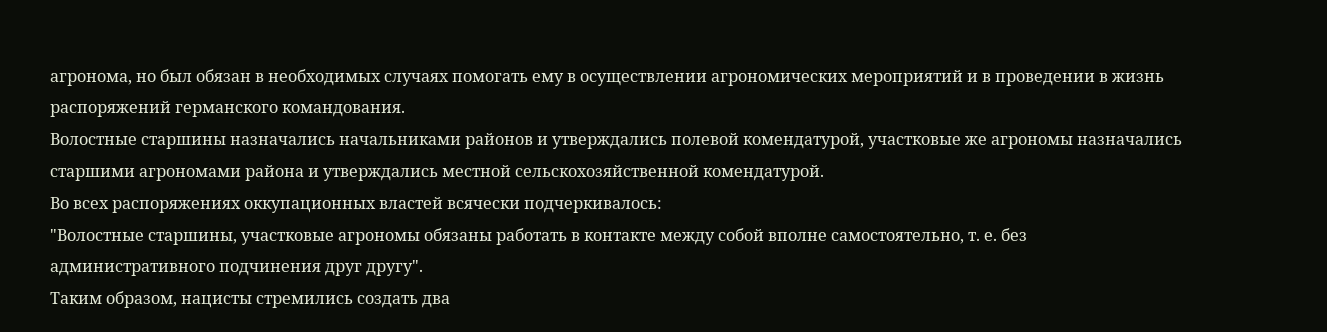агронома, но был обязан в необходимых случаях помогать ему в осуществлении агрономических мероприятий и в проведении в жизнь распоряжений германского командования.
Волостные старшины назначались начальниками районов и утверждались полевой комендатурой, участковые же агрономы назначались старшими агрономами района и утверждались местной сельскохозяйственной комендатурой.
Во всех распоряжениях оккупационных властей всячески подчеркивалось:
"Волостные старшины, участковые агрономы обязаны работать в контакте между собой вполне самостоятельно, т. е. без административного подчинения друг другу".
Таким образом, нацисты стремились создать два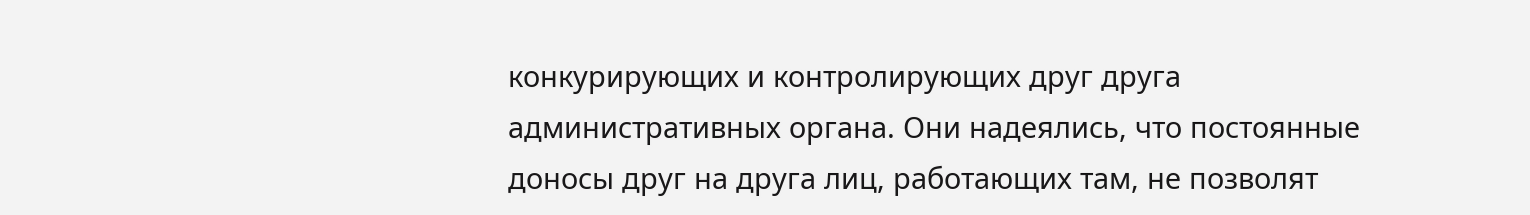конкурирующих и контролирующих друг друга административных органа. Они надеялись, что постоянные доносы друг на друга лиц, работающих там, не позволят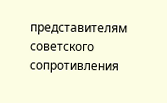представителям советского сопротивления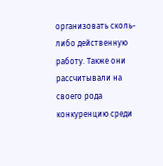организовать сколь-либо действенную работу. Также они рассчитывали на своего рода конкуренцию среди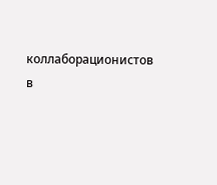коллаборационистов в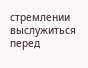стремлении выслужиться перед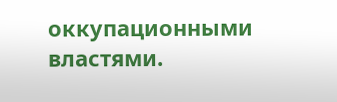оккупационными властями.